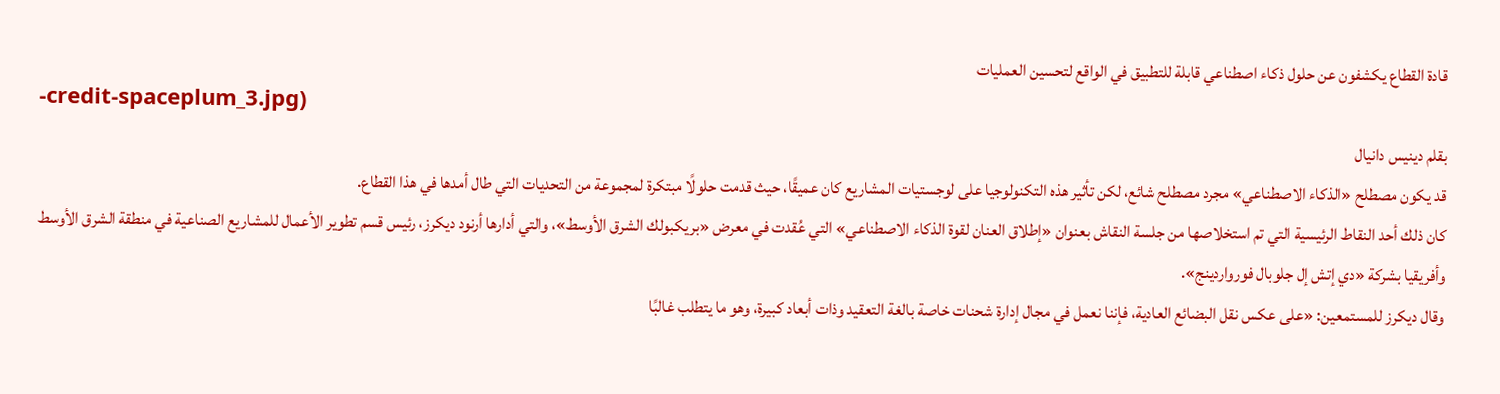قادة القطاع يكشفون عن حلول ذكاء اصطناعي قابلة للتطبيق في الواقع لتحسين العمليات
-credit-spaceplum_3.jpg)
بقلم دينيس دانيال
قد يكون مصطلح «الذكاء الاصطناعي» مجرد مصطلح شائع، لكن تأثير هذه التكنولوجيا على لوجستيات المشاريع كان عميقًا، حيث قدمت حلولًا مبتكرة لمجموعة من التحديات التي طال أمدها في هذا القطاع.
كان ذلك أحد النقاط الرئيسية التي تم استخلاصها من جلسة النقاش بعنوان «إطلاق العنان لقوة الذكاء الاصطناعي» التي عُقدت في معرض «بريكبولك الشرق الأوسط»، والتي أدارها أرنود ديكرز، رئيس قسم تطوير الأعمال للمشاريع الصناعية في منطقة الشرق الأوسط وأفريقيا بشركة «دي إتش إل جلوبال فورواردينج».
وقال ديكرز للمستمعين: «على عكس نقل البضائع العادية، فإننا نعمل في مجال إدارة شحنات خاصة بالغة التعقيد وذات أبعاد كبيرة، وهو ما يتطلب غالبًا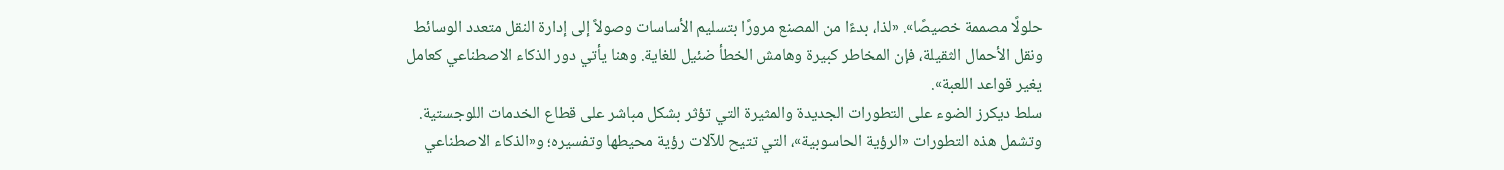حلولًا مصممة خصيصًا». «لذا، بدءًا من المصنع مرورًا بتسليم الأساسات وصولاً إلى إدارة النقل متعدد الوسائط ونقل الأحمال الثقيلة، فإن المخاطر كبيرة وهامش الخطأ ضئيل للغاية. وهنا يأتي دور الذكاء الاصطناعي كعامل يغير قواعد اللعبة».
سلط ديكرز الضوء على التطورات الجديدة والمثيرة التي تؤثر بشكل مباشر على قطاع الخدمات اللوجستية. وتشمل هذه التطورات «الرؤية الحاسوبية»، التي تتيح للآلات رؤية محيطها وتفسيره؛ و«الذكاء الاصطناعي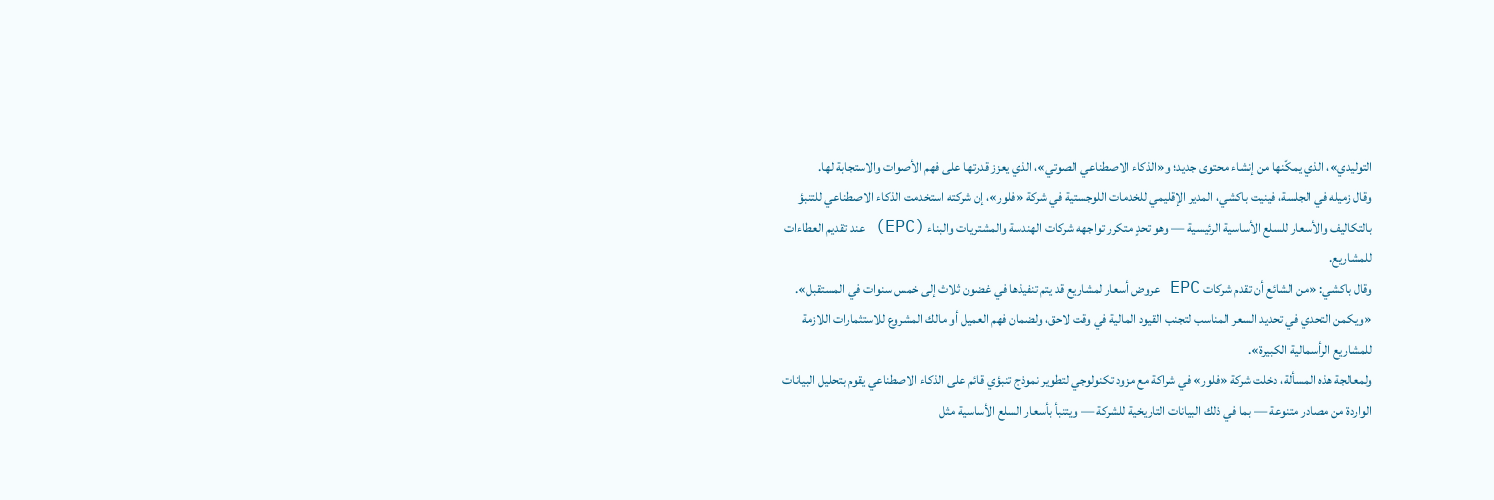التوليدي»، الذي يمكّنها من إنشاء محتوى جديد؛ و«الذكاء الاصطناعي الصوتي»، الذي يعزز قدرتها على فهم الأصوات والاستجابة لها.
وقال زميله في الجلسة، فينيت باكشي، المدير الإقليمي للخدمات اللوجستية في شركة «فلور»، إن شركته استخدمت الذكاء الاصطناعي للتنبؤ بالتكاليف والأسعار للسلع الأساسية الرئيسية — وهو تحدٍ متكرر تواجهه شركات الهندسة والمشتريات والبناء (EPC) عند تقديم العطاءات للمشاريع.
وقال باكشي: «من الشائع أن تقدم شركات EPC عروض أسعار لمشاريع قد يتم تنفيذها في غضون ثلاث إلى خمس سنوات في المستقبل». «ويكمن التحدي في تحديد السعر المناسب لتجنب القيود المالية في وقت لاحق، ولضمان فهم العميل أو مالك المشروع للاستثمارات اللازمة للمشاريع الرأسمالية الكبيرة».
ولمعالجة هذه المسألة، دخلت شركة «فلور» في شراكة مع مزود تكنولوجي لتطوير نموذج تنبؤي قائم على الذكاء الاصطناعي يقوم بتحليل البيانات الواردة من مصادر متنوعة — بما في ذلك البيانات التاريخية للشركة — ويتنبأ بأسعار السلع الأساسية مثل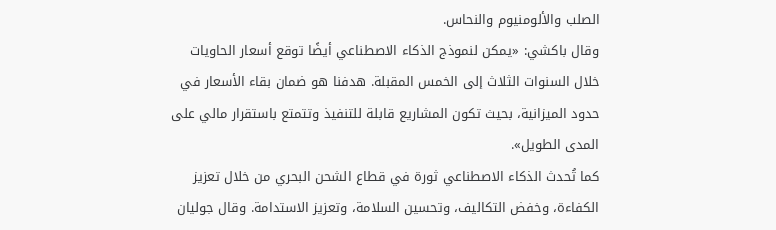الصلب والألومنيوم والنحاس.
وقال باكشي: «يمكن لنموذج الذكاء الاصطناعي أيضًا توقع أسعار الحاويات خلال السنوات الثلاث إلى الخمس المقبلة. هدفنا هو ضمان بقاء الأسعار في حدود الميزانية، بحيث تكون المشاريع قابلة للتنفيذ وتتمتع باستقرار مالي على المدى الطويل».
كما تُحدث الذكاء الاصطناعي ثورة في قطاع الشحن البحري من خلال تعزيز الكفاءة، وخفض التكاليف، وتحسين السلامة، وتعزيز الاستدامة. وقال جوليان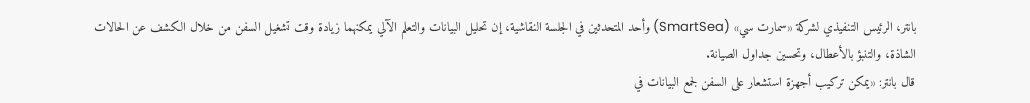بانتر، الرئيس التنفيذي لشركة «سمارت سي» (SmartSea) وأحد المتحدثين في الجلسة النقاشية، إن تحليل البيانات والتعلم الآلي يمكنهما زيادة وقت تشغيل السفن من خلال الكشف عن الحالات الشاذة، والتنبؤ بالأعطال، وتحسين جداول الصيانة.
قال بانتر: «يمكن تركيب أجهزة استشعار على السفن لجمع البيانات في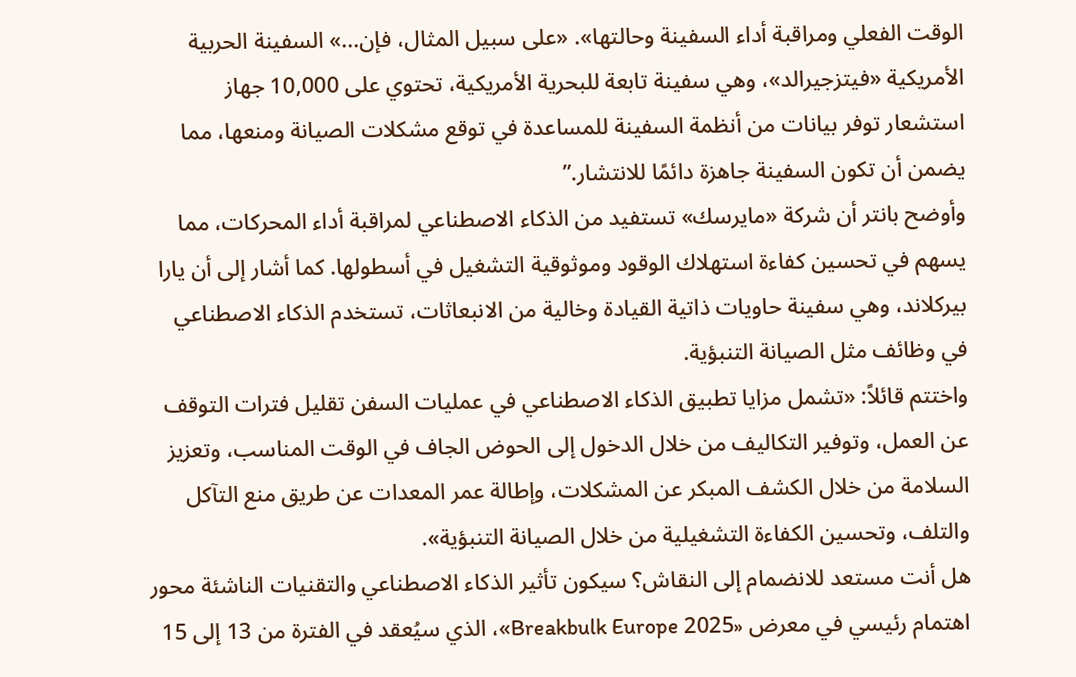الوقت الفعلي ومراقبة أداء السفينة وحالتها». «على سبيل المثال، فإن...» السفينة الحربية الأمريكية «فيتزجيرالد»، وهي سفينة تابعة للبحرية الأمريكية، تحتوي على 10,000 جهاز استشعار توفر بيانات من أنظمة السفينة للمساعدة في توقع مشكلات الصيانة ومنعها، مما يضمن أن تكون السفينة جاهزة دائمًا للانتشار.”
وأوضح بانتر أن شركة «مايرسك» تستفيد من الذكاء الاصطناعي لمراقبة أداء المحركات، مما يسهم في تحسين كفاءة استهلاك الوقود وموثوقية التشغيل في أسطولها. كما أشار إلى أن يارا بيركلاند، وهي سفينة حاويات ذاتية القيادة وخالية من الانبعاثات، تستخدم الذكاء الاصطناعي في وظائف مثل الصيانة التنبؤية.
واختتم قائلاً: «تشمل مزايا تطبيق الذكاء الاصطناعي في عمليات السفن تقليل فترات التوقف عن العمل، وتوفير التكاليف من خلال الدخول إلى الحوض الجاف في الوقت المناسب، وتعزيز السلامة من خلال الكشف المبكر عن المشكلات، وإطالة عمر المعدات عن طريق منع التآكل والتلف، وتحسين الكفاءة التشغيلية من خلال الصيانة التنبؤية».
هل أنت مستعد للانضمام إلى النقاش؟ سيكون تأثير الذكاء الاصطناعي والتقنيات الناشئة محور اهتمام رئيسي في معرض «Breakbulk Europe 2025»، الذي سيُعقد في الفترة من 13 إلى 15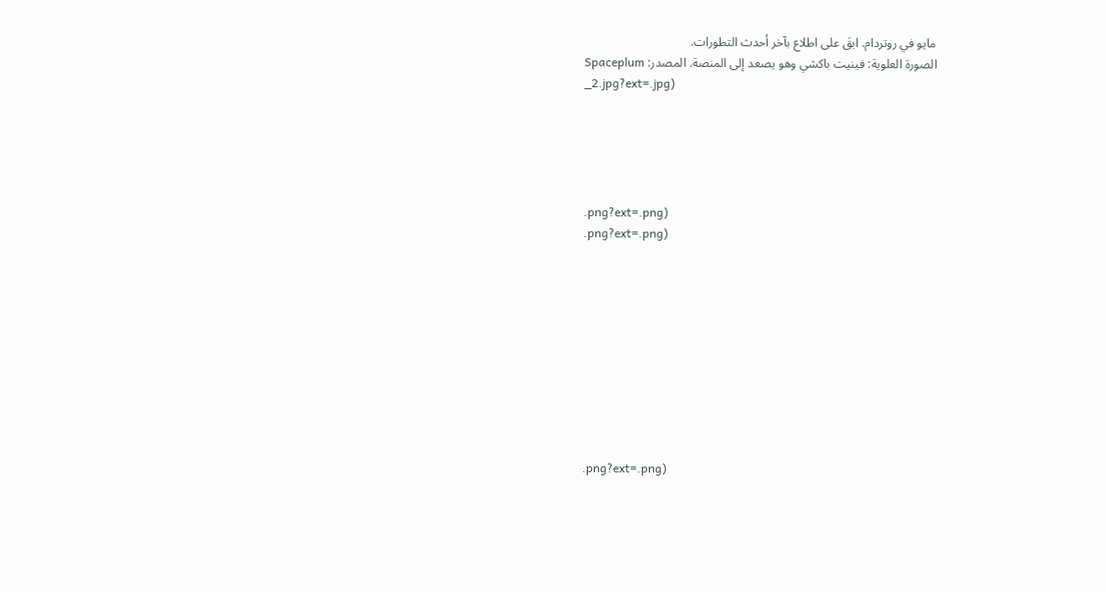مايو في روتردام. ابقَ على اطلاع بآخر أحدث التطورات.
الصورة العلوية: فينيت باكشي وهو يصعد إلى المنصة. المصدر: Spaceplum
_2.jpg?ext=.jpg)





.png?ext=.png)
.png?ext=.png)










.png?ext=.png)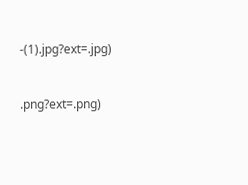-(1).jpg?ext=.jpg)


.png?ext=.png)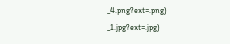_4.png?ext=.png)
_1.jpg?ext=.jpg)